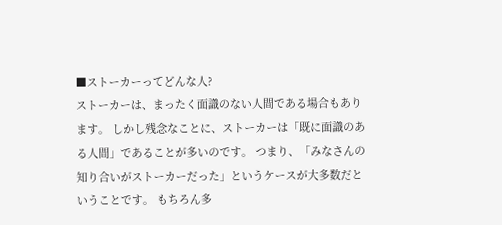■ストーカーってどんな人?
ストーカーは、まったく面識のない人間である場合もあります。 しかし残念なことに、ストーカーは「既に面識のある人間」であることが多いのです。 つまり、「みなさんの知り合いがストーカーだった」というケースが大多数だということです。 もちろん多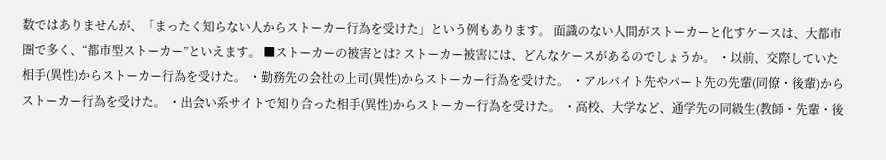数ではありませんが、「まったく知らない人からストーカー行為を受けた」という例もあります。 面識のない人間がストーカーと化すケースは、大都市圏で多く、“都市型ストーカー”といえます。 ■ストーカーの被害とは? ストーカー被害には、どんなケースがあるのでしょうか。 ・以前、交際していた相手(異性)からストーカー行為を受けた。 ・勤務先の会社の上司(異性)からストーカー行為を受けた。 ・アルバイト先やパート先の先輩(同僚・後輩)からストーカー行為を受けた。 ・出会い系サイトで知り合った相手(異性)からストーカー行為を受けた。 ・高校、大学など、通学先の同級生(教師・先輩・後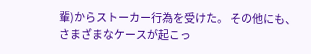輩)からストーカー行為を受けた。 その他にも、さまざまなケースが起こっ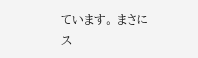ています。 まさにス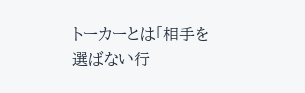トーカーとは「相手を選ばない行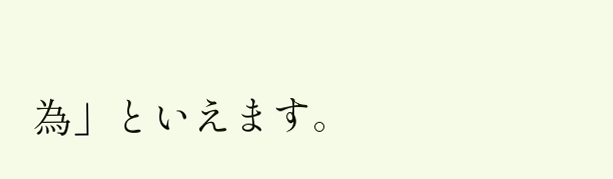為」といえます。